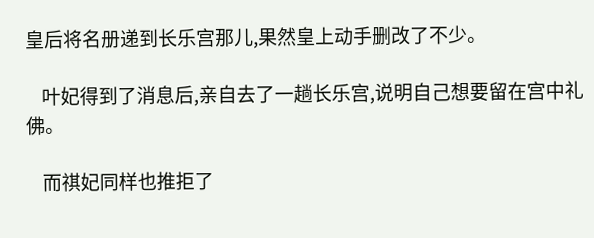皇后将名册递到长乐宫那儿,果然皇上动手删改了不少。

    叶妃得到了消息后,亲自去了一趟长乐宫,说明自己想要留在宫中礼佛。

    而祺妃同样也推拒了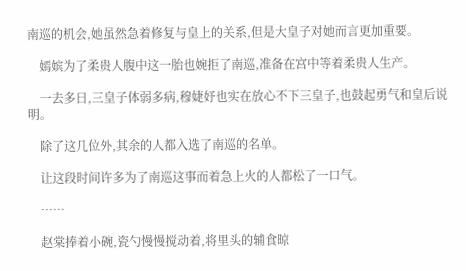南巡的机会,她虽然急着修复与皇上的关系,但是大皇子对她而言更加重要。

    嫣嫔为了柔贵人腹中这一胎也婉拒了南巡,准备在宫中等着柔贵人生产。

    一去多日,三皇子体弱多病,穆婕妤也实在放心不下三皇子,也鼓起勇气和皇后说明。

    除了这几位外,其余的人都入选了南巡的名单。

    让这段时间许多为了南巡这事而着急上火的人都松了一口气。

    ……

    赵棠捧着小碗,瓷勺慢慢搅动着,将里头的辅食晾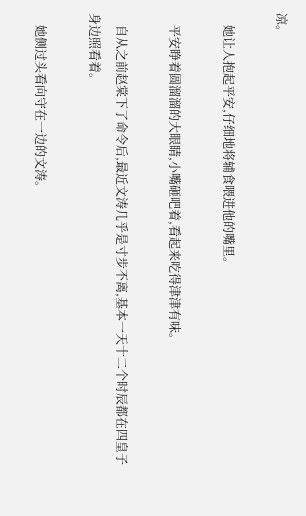凉。

    她让人抱起平安,仔细地将辅食喂进他的嘴里。

    平安睁着圆溜溜的大眼睛,小嘴砸吧着,看起来吃得津津有味。

    自从之前赵棠下了命令后,最近文涛几乎是寸步不离,基本一天十二个时辰都在四皇子身边照看着。

    她侧过头看向守在一边的文涛。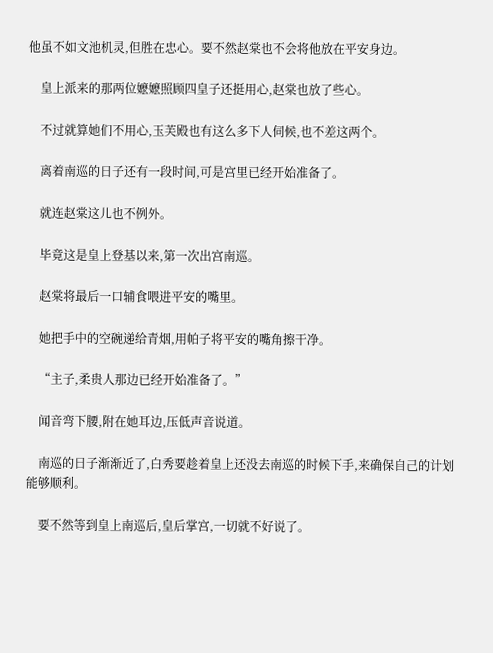他虽不如文池机灵,但胜在忠心。要不然赵棠也不会将他放在平安身边。

    皇上派来的那两位嬷嬷照顾四皇子还挺用心,赵棠也放了些心。

    不过就算她们不用心,玉芙殿也有这么多下人伺候,也不差这两个。

    离着南巡的日子还有一段时间,可是宫里已经开始准备了。

    就连赵棠这儿也不例外。

    毕竟这是皇上登基以来,第一次出宫南巡。

    赵棠将最后一口辅食喂进平安的嘴里。

    她把手中的空碗递给青烟,用帕子将平安的嘴角擦干净。

    “主子,柔贵人那边已经开始准备了。”

    闻音弯下腰,附在她耳边,压低声音说道。

    南巡的日子渐渐近了,白秀要趁着皇上还没去南巡的时候下手,来确保自己的计划能够顺利。

    要不然等到皇上南巡后,皇后掌宫,一切就不好说了。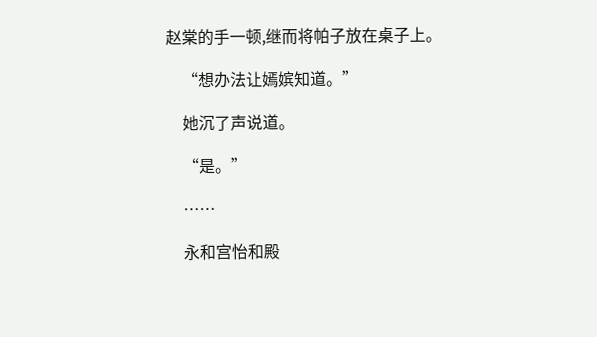赵棠的手一顿,继而将帕子放在桌子上。

    “想办法让嫣嫔知道。”

    她沉了声说道。

    “是。”

    ……

    永和宫怡和殿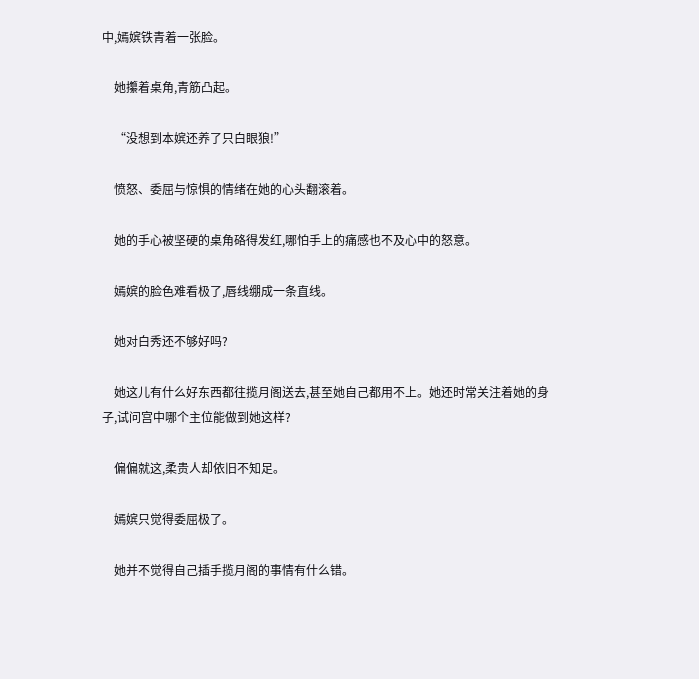中,嫣嫔铁青着一张脸。

    她攥着桌角,青筋凸起。

    “没想到本嫔还养了只白眼狼!”

    愤怒、委屈与惊惧的情绪在她的心头翻滚着。

    她的手心被坚硬的桌角硌得发红,哪怕手上的痛感也不及心中的怒意。

    嫣嫔的脸色难看极了,唇线绷成一条直线。

    她对白秀还不够好吗?

    她这儿有什么好东西都往揽月阁送去,甚至她自己都用不上。她还时常关注着她的身子,试问宫中哪个主位能做到她这样?

    偏偏就这,柔贵人却依旧不知足。

    嫣嫔只觉得委屈极了。

    她并不觉得自己插手揽月阁的事情有什么错。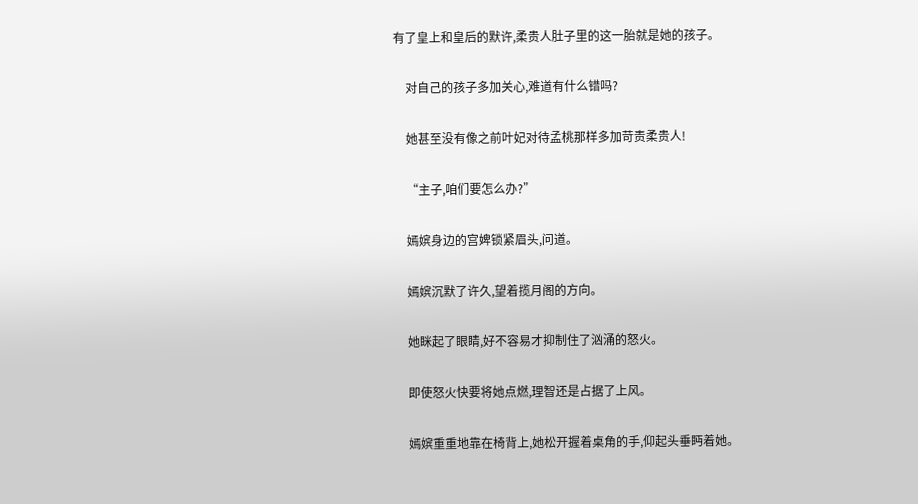有了皇上和皇后的默许,柔贵人肚子里的这一胎就是她的孩子。

    对自己的孩子多加关心,难道有什么错吗?

    她甚至没有像之前叶妃对待孟桃那样多加苛责柔贵人!

    “主子,咱们要怎么办?”

    嫣嫔身边的宫婢锁紧眉头,问道。

    嫣嫔沉默了许久,望着揽月阁的方向。

    她眯起了眼睛,好不容易才抑制住了汹涌的怒火。

    即使怒火快要将她点燃,理智还是占据了上风。

    嫣嫔重重地靠在椅背上,她松开握着桌角的手,仰起头垂眄着她。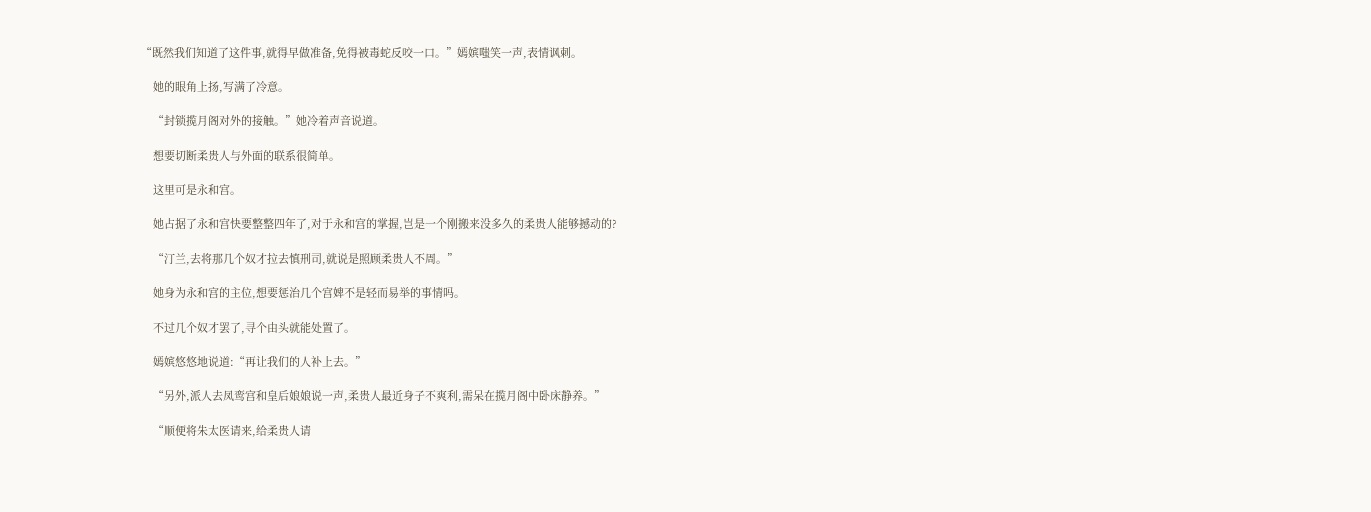“既然我们知道了这件事,就得早做准备,免得被毒蛇反咬一口。”嫣嫔嗤笑一声,表情讽刺。

    她的眼角上扬,写满了冷意。

    “封锁揽月阁对外的接触。”她冷着声音说道。

    想要切断柔贵人与外面的联系很简单。

    这里可是永和宫。

    她占据了永和宫快要整整四年了,对于永和宫的掌握,岂是一个刚搬来没多久的柔贵人能够撼动的?

    “汀兰,去将那几个奴才拉去慎刑司,就说是照顾柔贵人不周。”

    她身为永和宫的主位,想要惩治几个宫婢不是轻而易举的事情吗。

    不过几个奴才罢了,寻个由头就能处置了。

    嫣嫔悠悠地说道:“再让我们的人补上去。”

    “另外,派人去凤鸾宫和皇后娘娘说一声,柔贵人最近身子不爽利,需呆在揽月阁中卧床静养。”

    “顺便将朱太医请来,给柔贵人请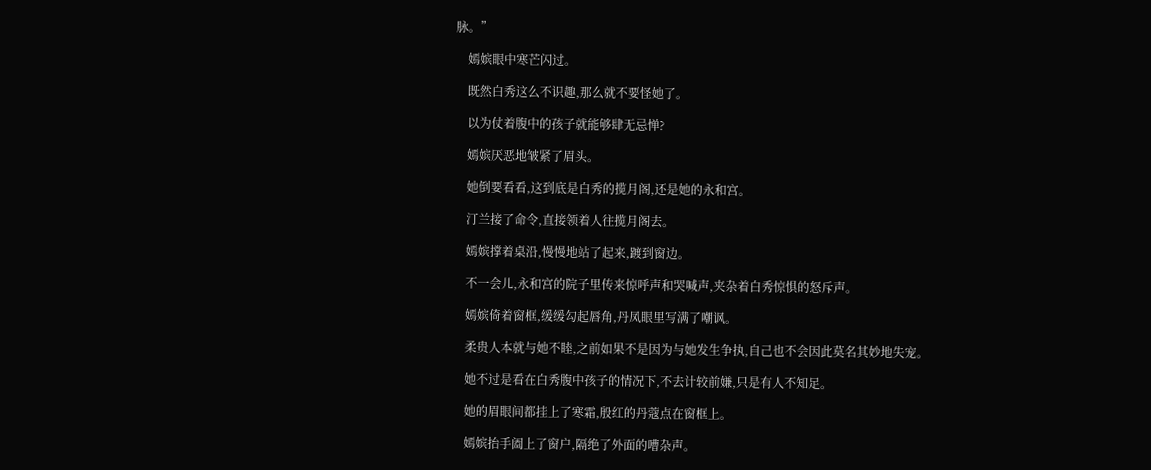脉。”

    嫣嫔眼中寒芒闪过。

    既然白秀这么不识趣,那么就不要怪她了。

    以为仗着腹中的孩子就能够肆无忌惮?

    嫣嫔厌恶地皱紧了眉头。

    她倒要看看,这到底是白秀的揽月阁,还是她的永和宫。

    汀兰接了命令,直接领着人往揽月阁去。

    嫣嫔撑着桌沿,慢慢地站了起来,踱到窗边。

    不一会儿,永和宫的院子里传来惊呼声和哭喊声,夹杂着白秀惊惧的怒斥声。

    嫣嫔倚着窗框,缓缓勾起唇角,丹凤眼里写满了嘲讽。

    柔贵人本就与她不睦,之前如果不是因为与她发生争执,自己也不会因此莫名其妙地失宠。

    她不过是看在白秀腹中孩子的情况下,不去计较前嫌,只是有人不知足。

    她的眉眼间都挂上了寒霜,殷红的丹蔻点在窗框上。

    嫣嫔抬手阖上了窗户,隔绝了外面的嘈杂声。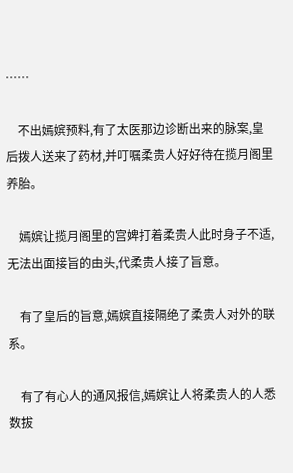……

    不出嫣嫔预料,有了太医那边诊断出来的脉案,皇后拨人送来了药材,并叮嘱柔贵人好好待在揽月阁里养胎。

    嫣嫔让揽月阁里的宫婢打着柔贵人此时身子不适,无法出面接旨的由头,代柔贵人接了旨意。

    有了皇后的旨意,嫣嫔直接隔绝了柔贵人对外的联系。

    有了有心人的通风报信,嫣嫔让人将柔贵人的人悉数拔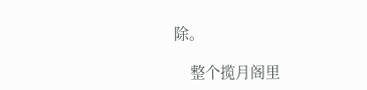除。

    整个揽月阁里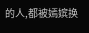的人,都被嫣嫔换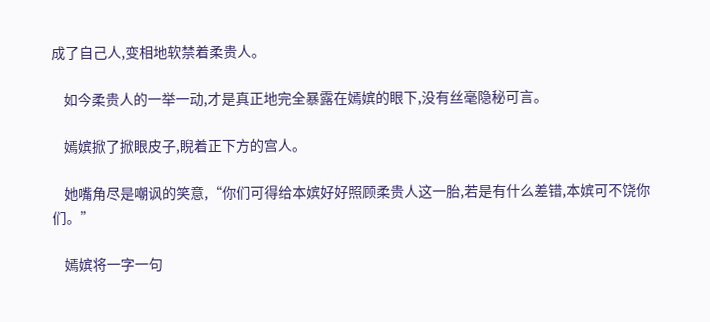成了自己人,变相地软禁着柔贵人。

    如今柔贵人的一举一动,才是真正地完全暴露在嫣嫔的眼下,没有丝毫隐秘可言。

    嫣嫔掀了掀眼皮子,睨着正下方的宫人。

    她嘴角尽是嘲讽的笑意,“你们可得给本嫔好好照顾柔贵人这一胎,若是有什么差错,本嫔可不饶你们。”

    嫣嫔将一字一句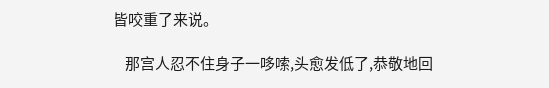皆咬重了来说。

    那宫人忍不住身子一哆嗦,头愈发低了,恭敬地回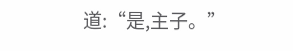道:“是,主子。”